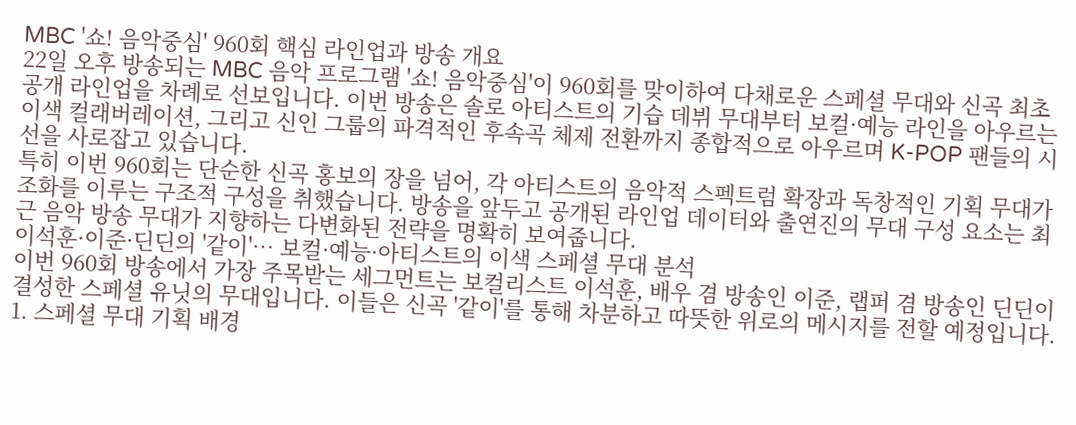MBC '쇼! 음악중심' 960회 핵심 라인업과 방송 개요
22일 오후 방송되는 MBC 음악 프로그램 '쇼! 음악중심'이 960회를 맞이하여 다채로운 스페셜 무대와 신곡 최초 공개 라인업을 차례로 선보입니다. 이번 방송은 솔로 아티스트의 기습 데뷔 무대부터 보컬·예능 라인을 아우르는 이색 컬래버레이션, 그리고 신인 그룹의 파격적인 후속곡 체제 전환까지 종합적으로 아우르며 K-POP 팬들의 시선을 사로잡고 있습니다.
특히 이번 960회는 단순한 신곡 홍보의 장을 넘어, 각 아티스트의 음악적 스펙트럼 확장과 독창적인 기획 무대가 조화를 이루는 구조적 구성을 취했습니다. 방송을 앞두고 공개된 라인업 데이터와 출연진의 무대 구성 요소는 최근 음악 방송 무대가 지향하는 다변화된 전략을 명확히 보여줍니다.
이석훈·이준·딘딘의 '같이'… 보컬·예능·아티스트의 이색 스페셜 무대 분석
이번 960회 방송에서 가장 주목받는 세그먼트는 보컬리스트 이석훈, 배우 겸 방송인 이준, 랩퍼 겸 방송인 딘딘이 결성한 스페셜 유닛의 무대입니다. 이들은 신곡 '같이'를 통해 차분하고 따뜻한 위로의 메시지를 전할 예정입니다.
1. 스페셜 무대 기획 배경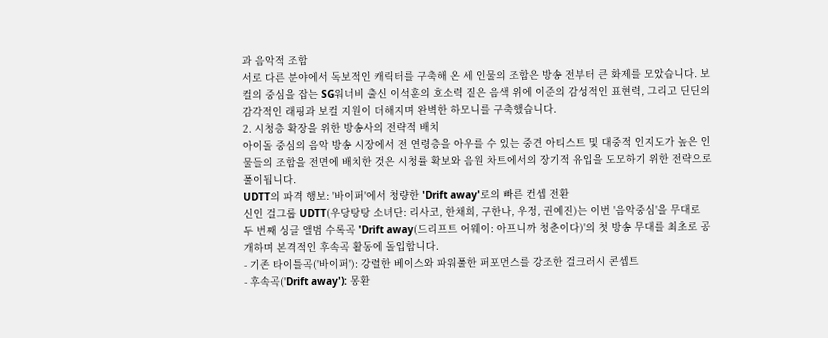과 음악적 조합
서로 다른 분야에서 독보적인 캐릭터를 구축해 온 세 인물의 조합은 방송 전부터 큰 화제를 모았습니다. 보컬의 중심을 잡는 SG워너비 출신 이석훈의 호소력 짙은 음색 위에 이준의 감성적인 표현력, 그리고 딘딘의 감각적인 래핑과 보컬 지원이 더해지며 완벽한 하모니를 구축했습니다.
2. 시청층 확장을 위한 방송사의 전략적 배치
아이돌 중심의 음악 방송 시장에서 전 연령층을 아우를 수 있는 중견 아티스트 및 대중적 인지도가 높은 인물들의 조합을 전면에 배치한 것은 시청률 확보와 음원 차트에서의 장기적 유입을 도모하기 위한 전략으로 풀이됩니다.
UDTT의 파격 행보: '바이퍼'에서 청량한 'Drift away'로의 빠른 컨셉 전환
신인 걸그룹 UDTT(우당탕탕 소녀단: 리사코, 한채희, 구한나, 우정, 권예진)는 이번 '음악중심'을 무대로 두 번째 싱글 앨범 수록곡 'Drift away(드리프트 어웨이: 아프니까 청춘이다)'의 첫 방송 무대를 최초로 공개하며 본격적인 후속곡 활동에 돌입합니다.
- 기존 타이틀곡('바이퍼'): 강렬한 베이스와 파워풀한 퍼포먼스를 강조한 걸크러시 콘셉트
- 후속곡('Drift away'): 몽환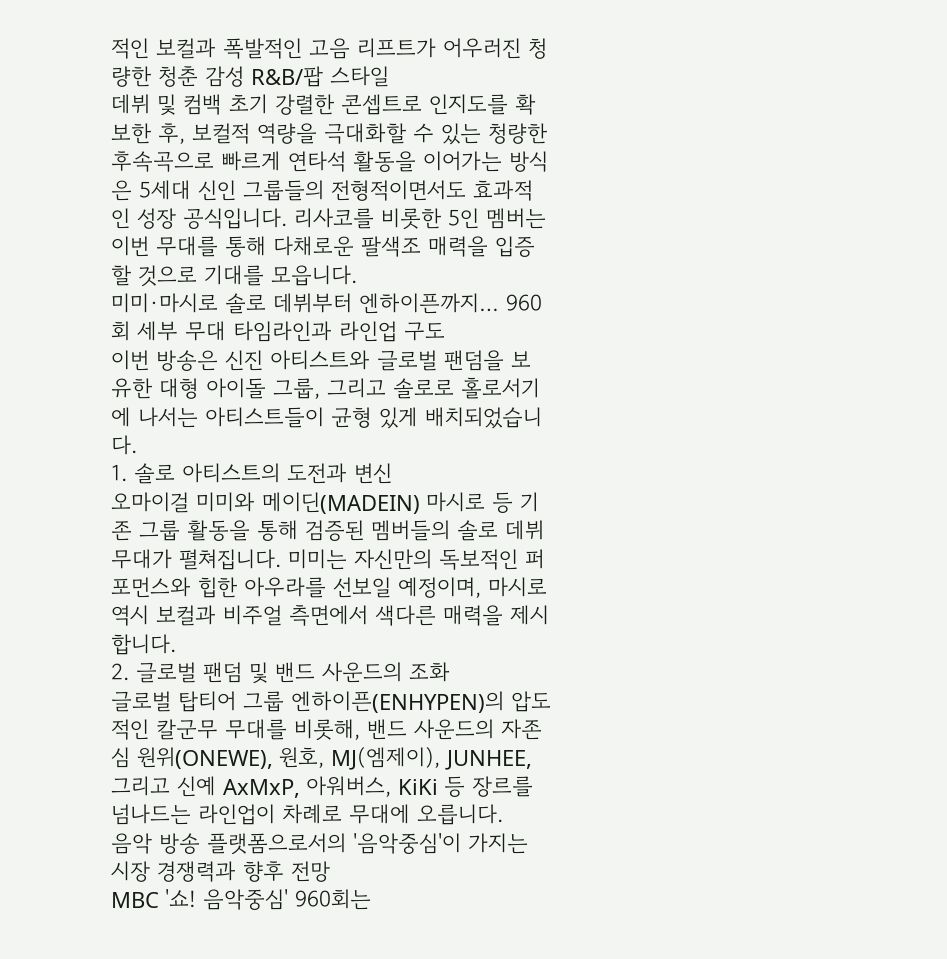적인 보컬과 폭발적인 고음 리프트가 어우러진 청량한 청춘 감성 R&B/팝 스타일
데뷔 및 컴백 초기 강렬한 콘셉트로 인지도를 확보한 후, 보컬적 역량을 극대화할 수 있는 청량한 후속곡으로 빠르게 연타석 활동을 이어가는 방식은 5세대 신인 그룹들의 전형적이면서도 효과적인 성장 공식입니다. 리사코를 비롯한 5인 멤버는 이번 무대를 통해 다채로운 팔색조 매력을 입증할 것으로 기대를 모읍니다.
미미·마시로 솔로 데뷔부터 엔하이픈까지… 960회 세부 무대 타임라인과 라인업 구도
이번 방송은 신진 아티스트와 글로벌 팬덤을 보유한 대형 아이돌 그룹, 그리고 솔로로 홀로서기에 나서는 아티스트들이 균형 있게 배치되었습니다.
1. 솔로 아티스트의 도전과 변신
오마이걸 미미와 메이딘(MADEIN) 마시로 등 기존 그룹 활동을 통해 검증된 멤버들의 솔로 데뷔 무대가 펼쳐집니다. 미미는 자신만의 독보적인 퍼포먼스와 힙한 아우라를 선보일 예정이며, 마시로 역시 보컬과 비주얼 측면에서 색다른 매력을 제시합니다.
2. 글로벌 팬덤 및 밴드 사운드의 조화
글로벌 탑티어 그룹 엔하이픈(ENHYPEN)의 압도적인 칼군무 무대를 비롯해, 밴드 사운드의 자존심 원위(ONEWE), 원호, MJ(엠제이), JUNHEE, 그리고 신예 AxMxP, 아워버스, KiKi 등 장르를 넘나드는 라인업이 차례로 무대에 오릅니다.
음악 방송 플랫폼으로서의 '음악중심'이 가지는 시장 경쟁력과 향후 전망
MBC '쇼! 음악중심' 960회는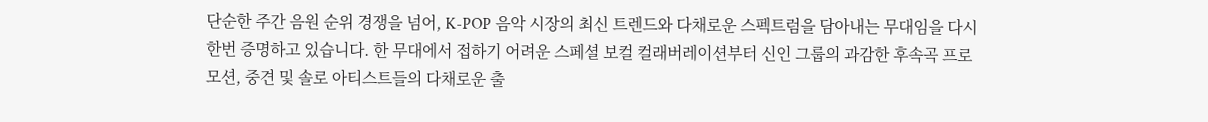단순한 주간 음원 순위 경쟁을 넘어, K-POP 음악 시장의 최신 트렌드와 다채로운 스펙트럼을 담아내는 무대임을 다시 한번 증명하고 있습니다. 한 무대에서 접하기 어려운 스페셜 보컬 컬래버레이션부터 신인 그룹의 과감한 후속곡 프로모션, 중견 및 솔로 아티스트들의 다채로운 출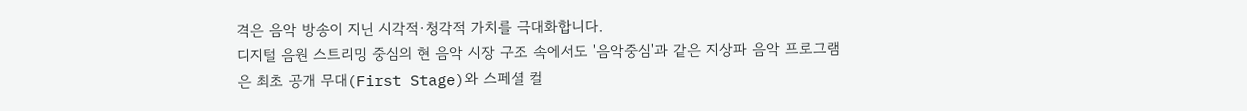격은 음악 방송이 지닌 시각적·청각적 가치를 극대화합니다.
디지털 음원 스트리밍 중심의 현 음악 시장 구조 속에서도 '음악중심'과 같은 지상파 음악 프로그램은 최초 공개 무대(First Stage)와 스페셜 컬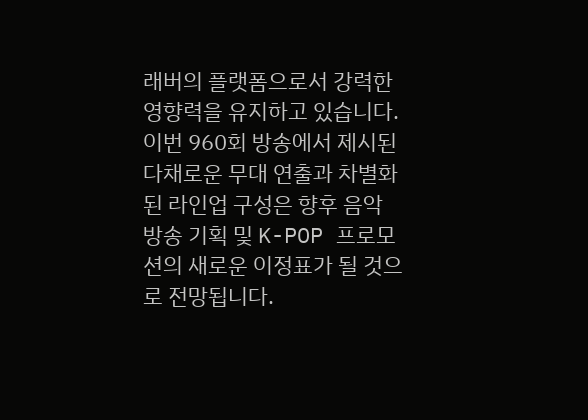래버의 플랫폼으로서 강력한 영향력을 유지하고 있습니다. 이번 960회 방송에서 제시된 다채로운 무대 연출과 차별화된 라인업 구성은 향후 음악 방송 기획 및 K-POP 프로모션의 새로운 이정표가 될 것으로 전망됩니다.